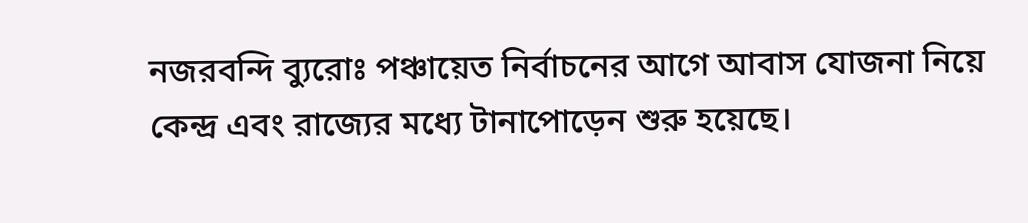নজরবন্দি ব্যুরোঃ পঞ্চায়েত নির্বাচনের আগে আবাস যোজনা নিয়ে কেন্দ্র এবং রাজ্যের মধ্যে টানাপোড়েন শুরু হয়েছে।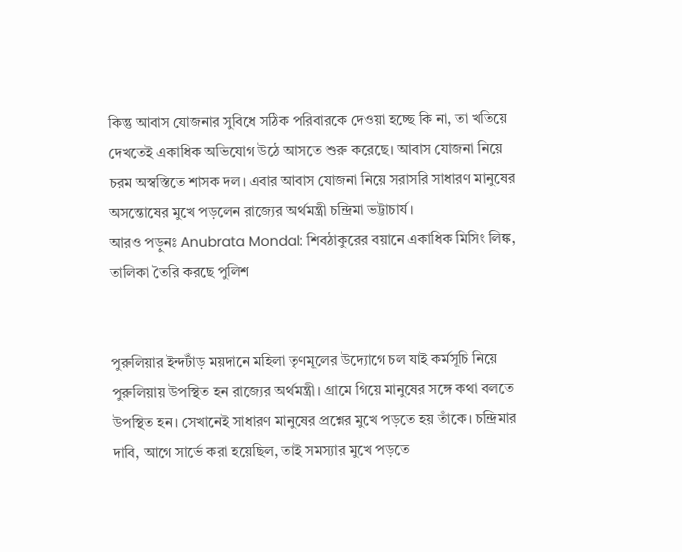কিন্তু আবাস যোজনার সুবিধে সঠিক পরিবারকে দেওয়া হচ্ছে কি না, তা খতিয়ে দেখতেই একাধিক অভিযোগ উঠে আসতে শুরু করেছে। আবাস যোজনা নিয়ে চরম অস্বস্তিতে শাসক দল। এবার আবাস যোজনা নিয়ে সরাসরি সাধারণ মানুষের অসন্তোষের মুখে পড়লেন রাজ্যের অর্থমন্ত্রী চন্দ্রিমা ভট্টাচার্য।
আরও পড়ুনঃ Anubrata Mondal: শিবঠাকুরের বয়ানে একাধিক মিসিং লিঙ্ক, তালিকা তৈরি করছে পুলিশ


পুরুলিয়ার ইন্দটাঁড় ময়দানে মহিলা তৃণমূলের উদ্যোগে চল যাই কর্মসূচি নিয়ে পুরুলিয়ায় উপস্থিত হন রাজ্যের অর্থমন্ত্রী। গ্রামে গিয়ে মানুষের সঙ্গে কথা বলতে উপস্থিত হন। সেখানেই সাধারণ মানুষের প্রশ্নের মুখে পড়তে হয় তাঁকে। চন্দ্রিমার দাবি, আগে সার্ভে করা হয়েছিল, তাই সমস্যার মুখে পড়তে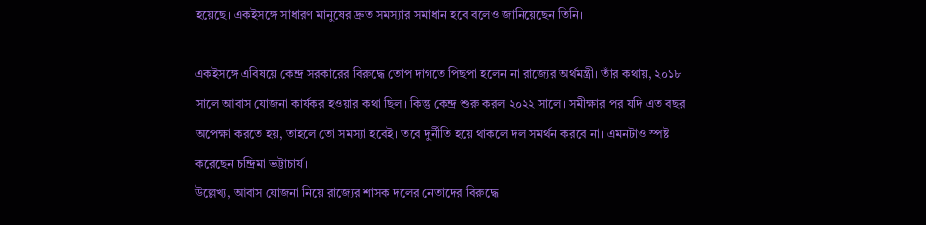হয়েছে। একইসঙ্গে সাধারণ মানুষের দ্রুত সমস্যার সমাধান হবে বলেও জানিয়েছেন তিনি।

একইসঙ্গে এবিষয়ে কেন্দ্র সরকারের বিরুদ্ধে তোপ দাগতে পিছপা হলেন না রাজ্যের অর্থমন্ত্রী। তাঁর কথায়, ২০১৮ সালে আবাস যোজনা কার্যকর হওয়ার কথা ছিল। কিন্তু কেন্দ্র শুরু করল ২০২২ সালে। সমীক্ষার পর যদি এত বছর অপেক্ষা করতে হয়, তাহলে তো সমস্যা হবেই। তবে দুর্নীতি হয়ে থাকলে দল সমর্থন করবে না। এমনটাও স্পষ্ট করেছেন চন্দ্রিমা ভট্টাচার্য।
উল্লেখ্য, আবাস যোজনা নিয়ে রাজ্যের শাসক দলের নেতাদের বিরুদ্ধে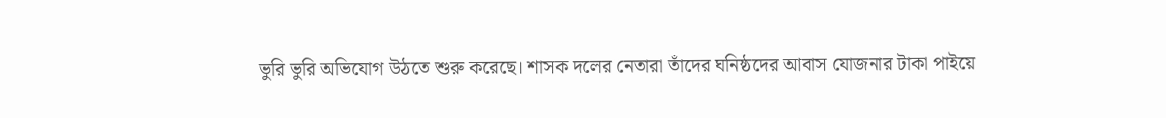ভুরি ভুরি অভিযোগ উঠতে শুরু করেছে। শাসক দলের নেতারা তাঁদের ঘনিষ্ঠদের আবাস যোজনার টাকা পাইয়ে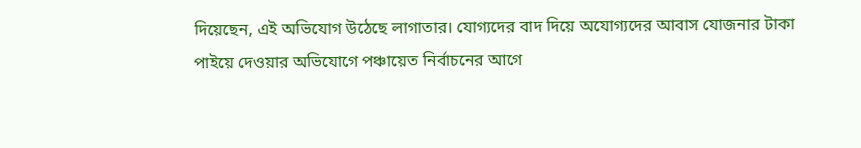দিয়েছেন, এই অভিযোগ উঠেছে লাগাতার। যোগ্যদের বাদ দিয়ে অযোগ্যদের আবাস যোজনার টাকা পাইয়ে দেওয়ার অভিযোগে পঞ্চায়েত নির্বাচনের আগে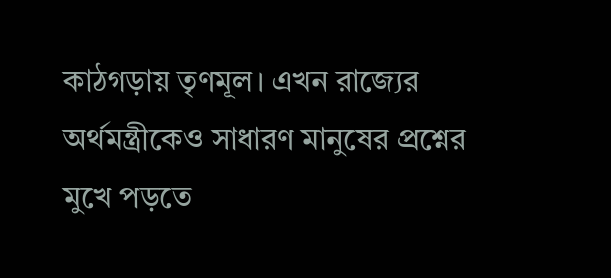কাঠগড়ায় তৃণমূল। এখন রাজ্যের অর্থমন্ত্রীকেও সাধারণ মানুষের প্রশ্নের মুখে পড়তে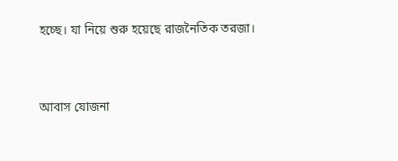হচ্ছে। যা নিয়ে শুরু হয়েছে রাজনৈতিক তরজা।


আবাস যোজনা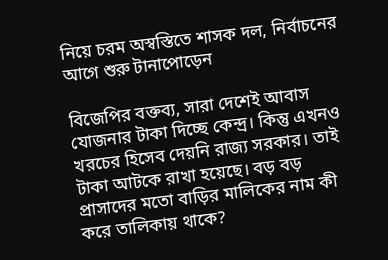নিয়ে চরম অস্বস্তিতে শাসক দল, নির্বাচনের আগে শুরু টানাপোড়েন

বিজেপির বক্তব্য, সারা দেশেই আবাস যোজনার টাকা দিচ্ছে কেন্দ্র। কিন্তু এখনও খরচের হিসেব দেয়নি রাজ্য সরকার। তাই টাকা আটকে রাখা হয়েছে। বড় বড় প্রাসাদের মতো বাড়ির মালিকের নাম কী করে তালিকায় থাকে?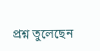প্রশ্ন তুলেছেন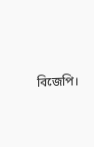বিজেপি।